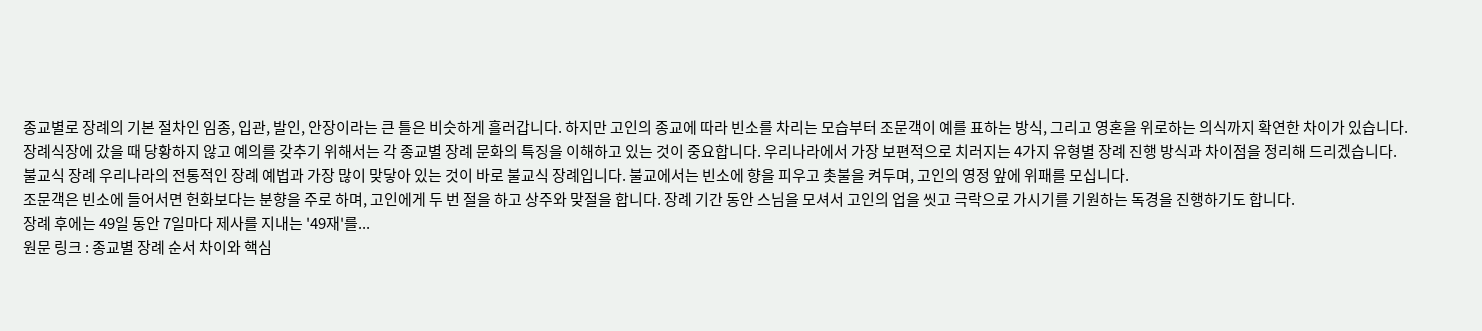종교별로 장례의 기본 절차인 임종, 입관, 발인, 안장이라는 큰 틀은 비슷하게 흘러갑니다. 하지만 고인의 종교에 따라 빈소를 차리는 모습부터 조문객이 예를 표하는 방식, 그리고 영혼을 위로하는 의식까지 확연한 차이가 있습니다.
장례식장에 갔을 때 당황하지 않고 예의를 갖추기 위해서는 각 종교별 장례 문화의 특징을 이해하고 있는 것이 중요합니다. 우리나라에서 가장 보편적으로 치러지는 4가지 유형별 장례 진행 방식과 차이점을 정리해 드리겠습니다.
불교식 장례 우리나라의 전통적인 장례 예법과 가장 많이 맞닿아 있는 것이 바로 불교식 장례입니다. 불교에서는 빈소에 향을 피우고 촛불을 켜두며, 고인의 영정 앞에 위패를 모십니다.
조문객은 빈소에 들어서면 헌화보다는 분향을 주로 하며, 고인에게 두 번 절을 하고 상주와 맞절을 합니다. 장례 기간 동안 스님을 모셔서 고인의 업을 씻고 극락으로 가시기를 기원하는 독경을 진행하기도 합니다.
장례 후에는 49일 동안 7일마다 제사를 지내는 '49재'를...
원문 링크 : 종교별 장례 순서 차이와 핵심